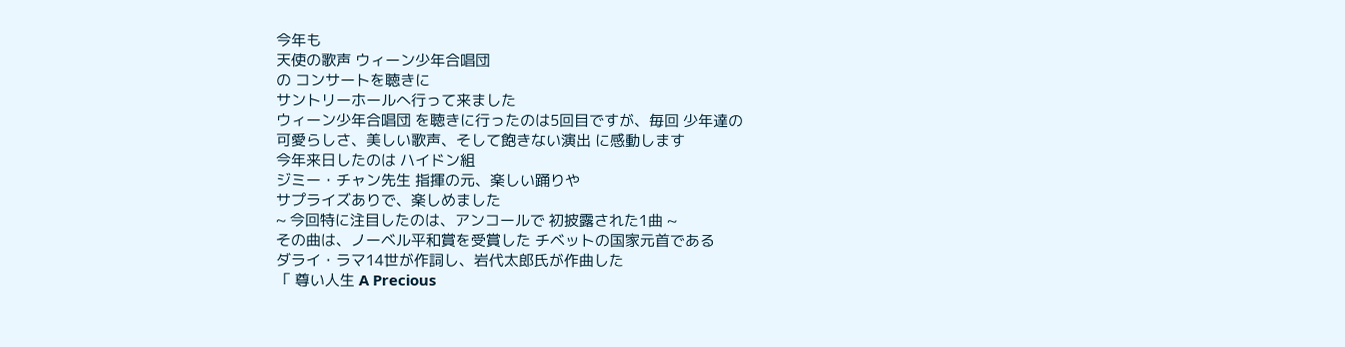今年も
天使の歌声 ウィーン少年合唱団
の コンサートを聴きに
サントリーホールへ行って来ました
ウィーン少年合唱団 を聴きに行ったのは5回目ですが、毎回 少年達の
可愛らしさ、美しい歌声、そして飽きない演出 に感動します
今年来日したのは ハイドン組
ジミー・チャン先生 指揮の元、楽しい踊りや
サプライズありで、楽しめました
~ 今回特に注目したのは、アンコールで 初披露された1曲 ~
その曲は、ノーベル平和賞を受賞した チベットの国家元首である
ダライ・ラマ14世が作詞し、岩代太郎氏が作曲した
「 尊い人生 A Precious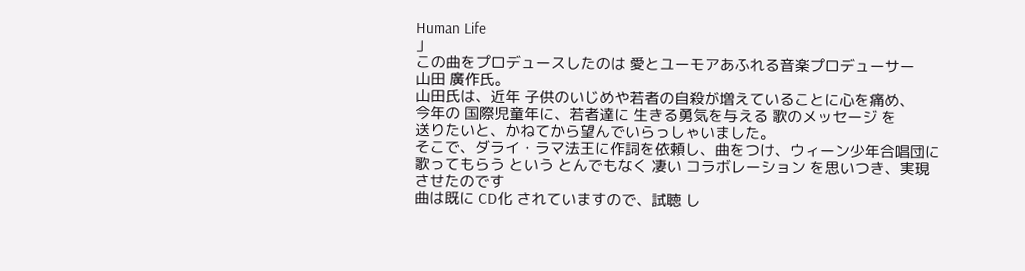Human Life
」
この曲をプロデュースしたのは 愛とユーモアあふれる音楽プロデューサー
山田 廣作氏。
山田氏は、近年 子供のいじめや若者の自殺が増えていることに心を痛め、
今年の 国際児童年に、若者達に 生きる勇気を与える 歌のメッセージ を
送りたいと、かねてから望んでいらっしゃいました。
そこで、ダライ・ラマ法王に作詞を依頼し、曲をつけ、ウィーン少年合唱団に
歌ってもらう という とんでもなく 凄い コラボレーション を思いつき、実現
させたのです
曲は既に CD化 されていますので、試聴 し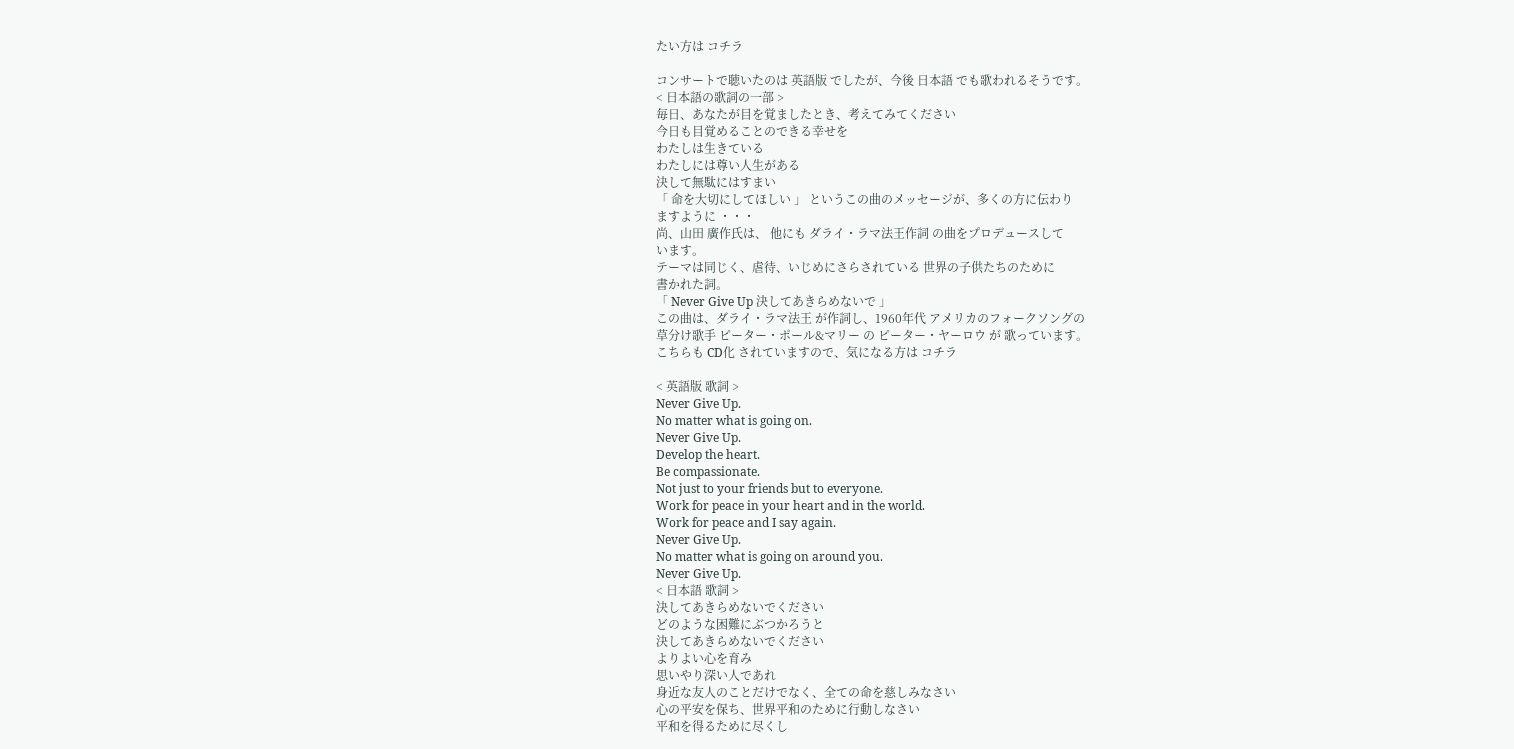たい方は コチラ

コンサートで聴いたのは 英語版 でしたが、今後 日本語 でも歌われるそうです。
< 日本語の歌詞の一部 >
毎日、あなたが目を覚ましたとき、考えてみてください
今日も目覚めることのできる幸せを
わたしは生きている
わたしには尊い人生がある
決して無駄にはすまい
「 命を大切にしてほしい 」 というこの曲のメッセージが、多くの方に伝わり
ますように ・・・
尚、山田 廣作氏は、 他にも ダライ・ラマ法王作詞 の曲をプロデュースして
います。
テーマは同じく、虐待、いじめにさらされている 世界の子供たちのために
書かれた詞。
「 Never Give Up 決してあきらめないで 」
この曲は、ダライ・ラマ法王 が作詞し、1960年代 アメリカのフォークソングの
草分け歌手 ピーター・ポール&マリー の ピーター・ヤーロウ が 歌っています。
こちらも CD化 されていますので、気になる方は コチラ

< 英語版 歌詞 >
Never Give Up.
No matter what is going on.
Never Give Up.
Develop the heart.
Be compassionate.
Not just to your friends but to everyone.
Work for peace in your heart and in the world.
Work for peace and I say again.
Never Give Up.
No matter what is going on around you.
Never Give Up.
< 日本語 歌詞 >
決してあきらめないでください
どのような困難にぶつかろうと
決してあきらめないでください
よりよい心を育み
思いやり深い人であれ
身近な友人のことだけでなく、全ての命を慈しみなさい
心の平安を保ち、世界平和のために行動しなさい
平和を得るために尽くし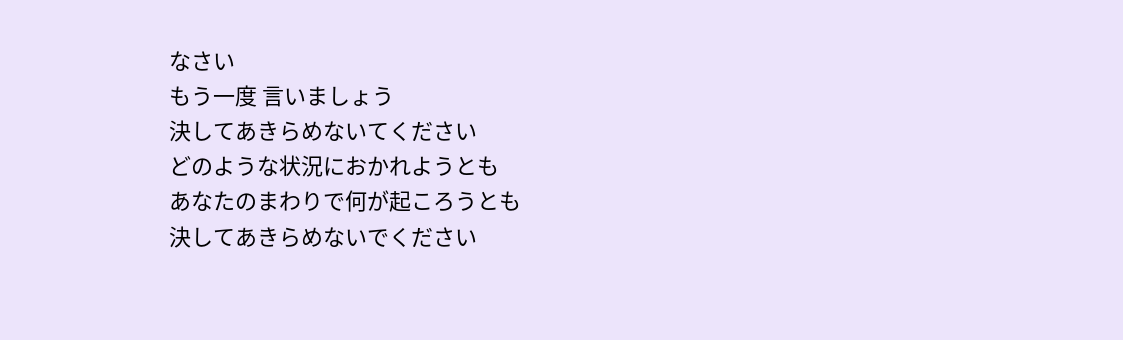なさい
もう一度 言いましょう
決してあきらめないてください
どのような状況におかれようとも
あなたのまわりで何が起ころうとも
決してあきらめないでください